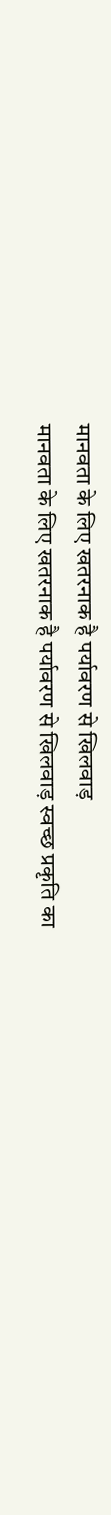मानवता के लिए खतरनाक है पर्यावरण से खिलवाड़
मानवता के लिए खतरनाक है पर्यावरण से खिलवाड़ स्वच्छ प्रकृति का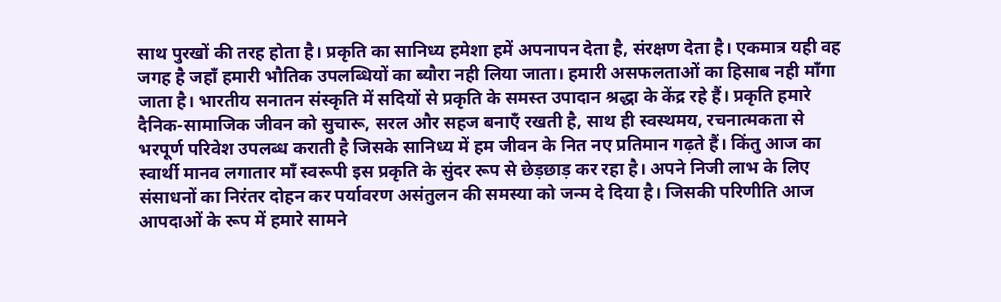साथ पुरखों की तरह होता है। प्रकृति का सानिध्य हमेशा हमें अपनापन देता है, संरक्षण देता है। एकमात्र यही वह जगह है जहाँ हमारी भौतिक उपलब्धियों का ब्यौरा नही लिया जाता। हमारी असफलताओं का हिसाब नही माँगा जाता है। भारतीय सनातन संस्कृति में सदियों से प्रकृति के समस्त उपादान श्रद्धा के केंद्र रहे हैं। प्रकृति हमारे दैनिक-सामाजिक जीवन को सुचारू, सरल और सहज बनाएँ रखती है, साथ ही स्वस्थमय, रचनात्मकता से भरपूर्ण परिवेश उपलब्ध कराती है जिसके सानिध्य में हम जीवन के नित नए प्रतिमान गढ़ते हैं। किंतु आज का स्वार्थी मानव लगातार माँ स्वरूपी इस प्रकृति के सुंदर रूप से छेड़छाड़ कर रहा है। अपने निजी लाभ के लिए संसाधनों का निरंतर दोहन कर पर्यावरण असंतुलन की समस्या को जन्म दे दिया है। जिसकी परिणीति आज आपदाओं के रूप में हमारे सामने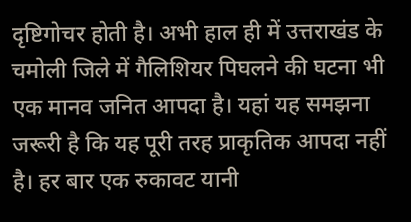दृष्टिगोचर होती है। अभी हाल ही में उत्तराखंड के चमोली जिले में गैलिशियर पिघलने की घटना भी एक मानव जनित आपदा है। यहां यह समझना जरूरी है कि यह पूरी तरह प्राकृतिक आपदा नहीं है। हर बार एक रुकावट यानी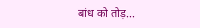बांध को तोड़...